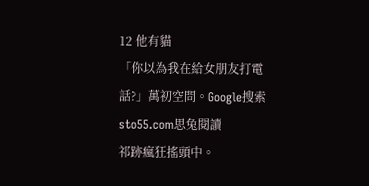12 他有貓
「你以為我在給女朋友打電話?」萬初空問。Google搜索sto55.com思兔閱讀
祁跡瘋狂搖頭中。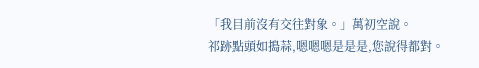「我目前沒有交往對象。」萬初空說。
祁跡點頭如搗蒜,嗯嗯嗯是是是,您說得都對。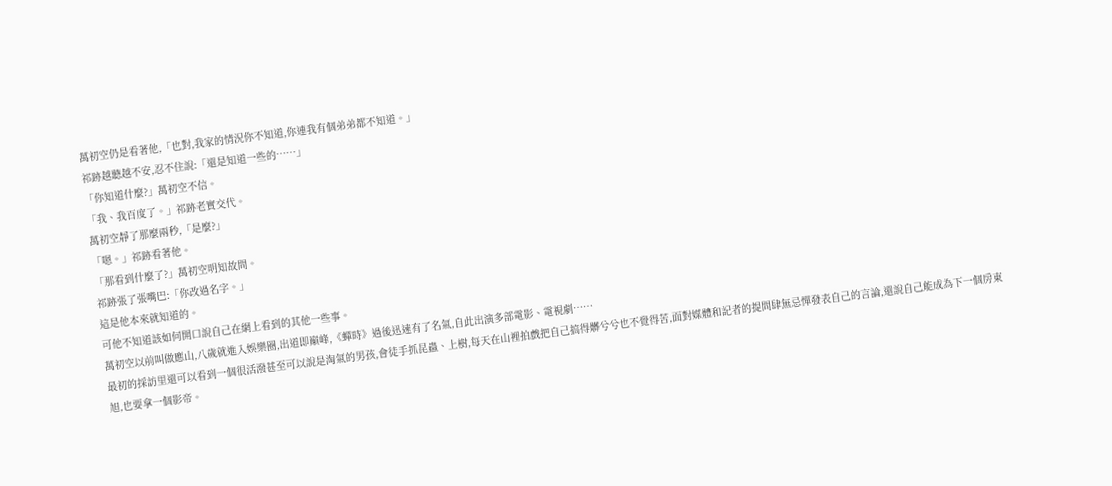萬初空仍是看著他,「也對,我家的情況你不知道,你連我有個弟弟都不知道。」
祁跡越聽越不安,忍不住說:「還是知道一些的……」
「你知道什麼?」萬初空不信。
「我、我百度了。」祁跡老實交代。
萬初空靜了那麼兩秒,「是麼?」
「嗯。」祁跡看著他。
「那看到什麼了?」萬初空明知故問。
祁跡張了張嘴巴:「你改過名字。」
這是他本來就知道的。
可他不知道該如何開口說自己在網上看到的其他一些事。
萬初空以前叫做應山,八歲就進入娛樂圈,出道即巔峰,《蟬時》過後迅速有了名氣,自此出演多部電影、電視劇……
最初的採訪里還可以看到一個很活潑甚至可以說是淘氣的男孩,會徒手抓昆蟲、上樹,每天在山裡拍戲把自己搞得髒兮兮也不覺得苦,面對媒體和記者的提問肆無忌憚發表自己的言論,還說自己能成為下一個房東旭,也要拿一個影帝。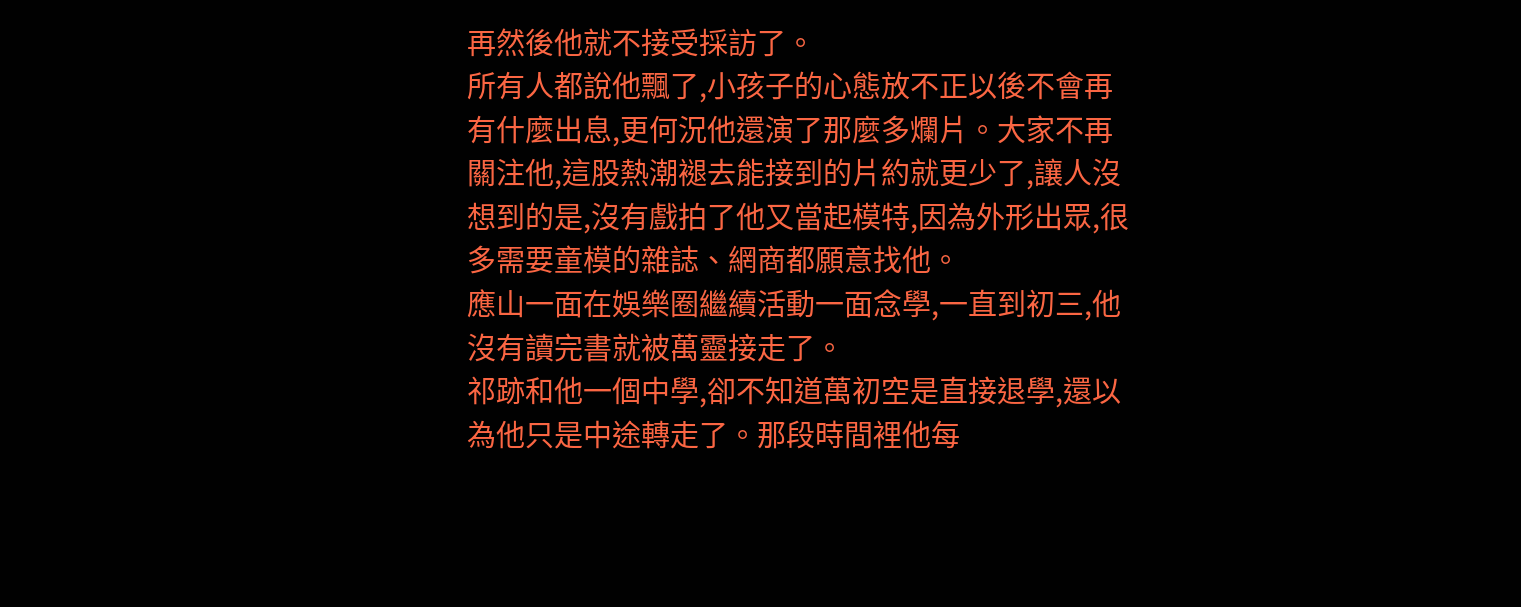再然後他就不接受採訪了。
所有人都說他飄了,小孩子的心態放不正以後不會再有什麼出息,更何況他還演了那麼多爛片。大家不再關注他,這股熱潮褪去能接到的片約就更少了,讓人沒想到的是,沒有戲拍了他又當起模特,因為外形出眾,很多需要童模的雜誌、網商都願意找他。
應山一面在娛樂圈繼續活動一面念學,一直到初三,他沒有讀完書就被萬靈接走了。
祁跡和他一個中學,卻不知道萬初空是直接退學,還以為他只是中途轉走了。那段時間裡他每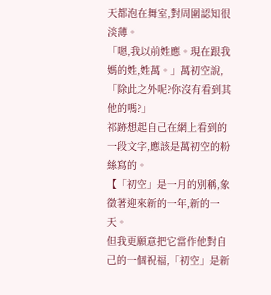天都泡在舞室,對周圍認知很淡薄。
「嗯,我以前姓應。現在跟我媽的姓,姓萬。」萬初空說,「除此之外呢?你沒有看到其他的嗎?」
祁跡想起自己在網上看到的一段文字,應該是萬初空的粉絲寫的。
【「初空」是一月的別稱,象徵著迎來新的一年,新的一天。
但我更願意把它當作他對自己的一個祝福,「初空」是新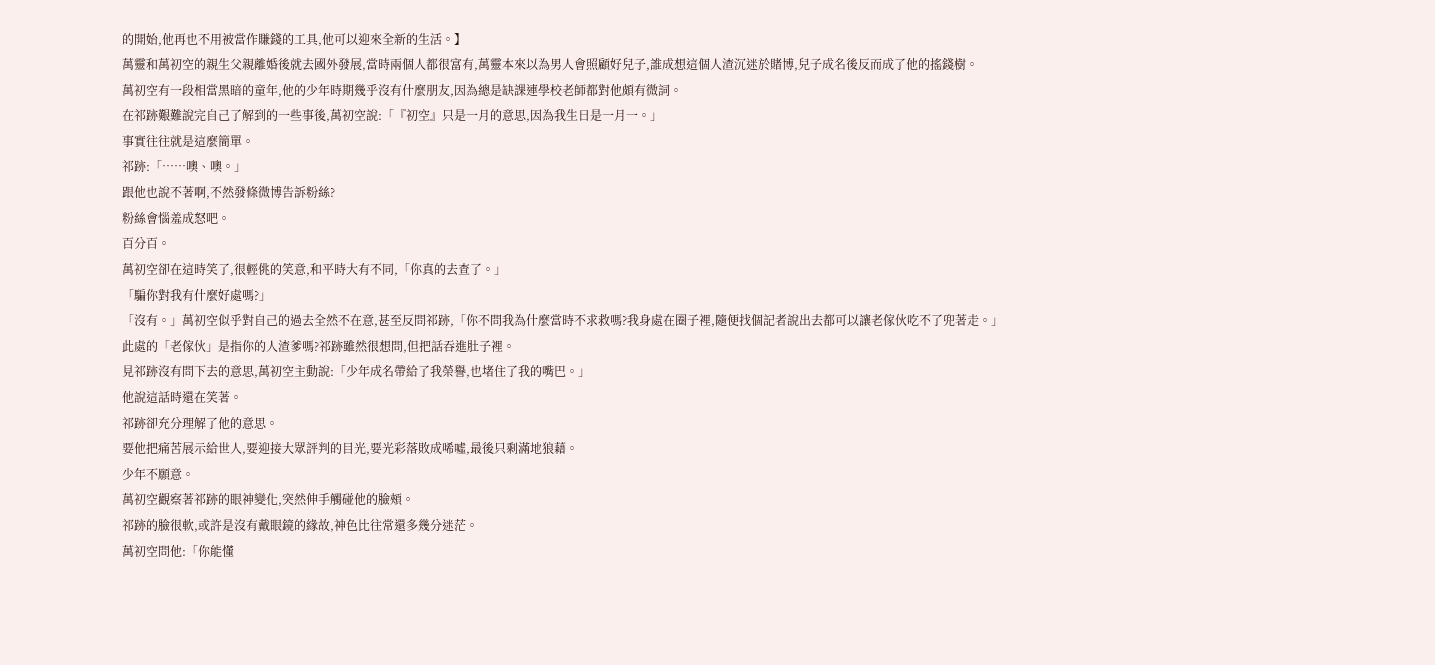的開始,他再也不用被當作賺錢的工具,他可以迎來全新的生活。】
萬靈和萬初空的親生父親離婚後就去國外發展,當時兩個人都很富有,萬靈本來以為男人會照顧好兒子,誰成想這個人渣沉迷於賭博,兒子成名後反而成了他的搖錢樹。
萬初空有一段相當黑暗的童年,他的少年時期幾乎沒有什麼朋友,因為總是缺課連學校老師都對他頗有微詞。
在祁跡艱難說完自己了解到的一些事後,萬初空說:「『初空』只是一月的意思,因為我生日是一月一。」
事實往往就是這麼簡單。
祁跡:「……噢、噢。」
跟他也說不著啊,不然發條微博告訴粉絲?
粉絲會惱羞成怒吧。
百分百。
萬初空卻在這時笑了,很輕佻的笑意,和平時大有不同,「你真的去查了。」
「騙你對我有什麼好處嗎?」
「沒有。」萬初空似乎對自己的過去全然不在意,甚至反問祁跡,「你不問我為什麼當時不求救嗎?我身處在圈子裡,隨便找個記者說出去都可以讓老傢伙吃不了兜著走。」
此處的「老傢伙」是指你的人渣爹嗎?祁跡雖然很想問,但把話吞進肚子裡。
見祁跡沒有問下去的意思,萬初空主動說:「少年成名帶給了我榮譽,也堵住了我的嘴巴。」
他說這話時還在笑著。
祁跡卻充分理解了他的意思。
要他把痛苦展示給世人,要迎接大眾評判的目光,要光彩落敗成唏噓,最後只剩滿地狼藉。
少年不願意。
萬初空觀察著祁跡的眼神變化,突然伸手觸碰他的臉頰。
祁跡的臉很軟,或許是沒有戴眼鏡的緣故,神色比往常還多幾分迷茫。
萬初空問他:「你能懂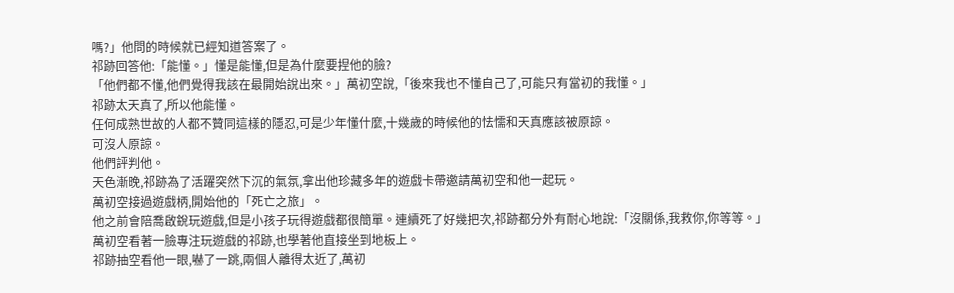嗎?」他問的時候就已經知道答案了。
祁跡回答他:「能懂。」懂是能懂,但是為什麼要捏他的臉?
「他們都不懂,他們覺得我該在最開始說出來。」萬初空說,「後來我也不懂自己了,可能只有當初的我懂。」
祁跡太天真了,所以他能懂。
任何成熟世故的人都不贊同這樣的隱忍,可是少年懂什麼,十幾歲的時候他的怯懦和天真應該被原諒。
可沒人原諒。
他們評判他。
天色漸晚,祁跡為了活躍突然下沉的氣氛,拿出他珍藏多年的遊戲卡帶邀請萬初空和他一起玩。
萬初空接過遊戲柄,開始他的「死亡之旅」。
他之前會陪喬啟銳玩遊戲,但是小孩子玩得遊戲都很簡單。連續死了好幾把次,祁跡都分外有耐心地說:「沒關係,我救你,你等等。」
萬初空看著一臉專注玩遊戲的祁跡,也學著他直接坐到地板上。
祁跡抽空看他一眼,嚇了一跳,兩個人離得太近了,萬初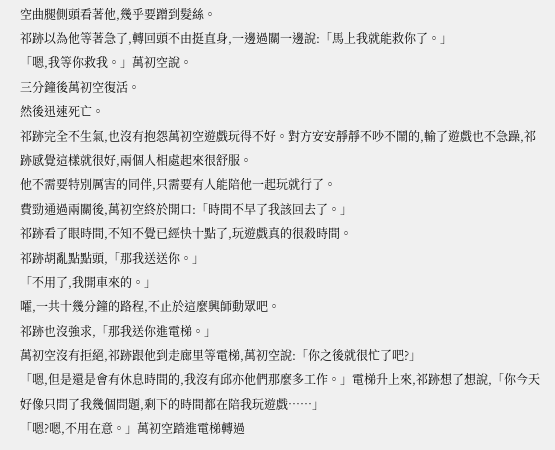空曲腿側頭看著他,幾乎要蹭到髮絲。
祁跡以為他等著急了,轉回頭不由挺直身,一邊過關一邊說:「馬上我就能救你了。」
「嗯,我等你救我。」萬初空說。
三分鐘後萬初空復活。
然後迅速死亡。
祁跡完全不生氣,也沒有抱怨萬初空遊戲玩得不好。對方安安靜靜不吵不鬧的,輸了遊戲也不急躁,祁跡感覺這樣就很好,兩個人相處起來很舒服。
他不需要特別厲害的同伴,只需要有人能陪他一起玩就行了。
費勁通過兩關後,萬初空終於開口:「時間不早了我該回去了。」
祁跡看了眼時間,不知不覺已經快十點了,玩遊戲真的很殺時間。
祁跡胡亂點點頭,「那我送送你。」
「不用了,我開車來的。」
嚯,一共十幾分鐘的路程,不止於這麼興師動眾吧。
祁跡也沒強求,「那我送你進電梯。」
萬初空沒有拒絕,祁跡跟他到走廊里等電梯,萬初空說:「你之後就很忙了吧?」
「嗯,但是還是會有休息時間的,我沒有邱亦他們那麼多工作。」電梯升上來,祁跡想了想說,「你今天好像只問了我幾個問題,剩下的時間都在陪我玩遊戲……」
「嗯?嗯,不用在意。」萬初空踏進電梯轉過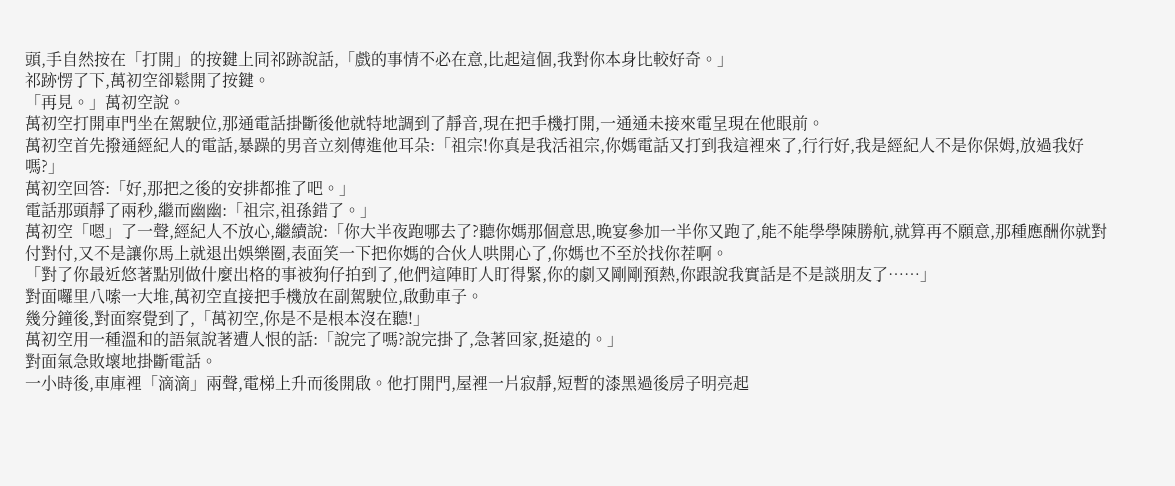頭,手自然按在「打開」的按鍵上同祁跡說話,「戲的事情不必在意,比起這個,我對你本身比較好奇。」
祁跡愣了下,萬初空卻鬆開了按鍵。
「再見。」萬初空說。
萬初空打開車門坐在駕駛位,那通電話掛斷後他就特地調到了靜音,現在把手機打開,一通通未接來電呈現在他眼前。
萬初空首先撥通經紀人的電話,暴躁的男音立刻傳進他耳朵:「祖宗!你真是我活祖宗,你媽電話又打到我這裡來了,行行好,我是經紀人不是你保姆,放過我好嗎?」
萬初空回答:「好,那把之後的安排都推了吧。」
電話那頭靜了兩秒,繼而幽幽:「祖宗,祖孫錯了。」
萬初空「嗯」了一聲,經紀人不放心,繼續說:「你大半夜跑哪去了?聽你媽那個意思,晚宴參加一半你又跑了,能不能學學陳勝航,就算再不願意,那種應酬你就對付對付,又不是讓你馬上就退出娛樂圈,表面笑一下把你媽的合伙人哄開心了,你媽也不至於找你茬啊。
「對了你最近悠著點別做什麼出格的事被狗仔拍到了,他們這陣盯人盯得緊,你的劇又剛剛預熱,你跟說我實話是不是談朋友了……」
對面囉里八嗦一大堆,萬初空直接把手機放在副駕駛位,啟動車子。
幾分鐘後,對面察覺到了,「萬初空,你是不是根本沒在聽!」
萬初空用一種溫和的語氣說著遭人恨的話:「說完了嗎?說完掛了,急著回家,挺遠的。」
對面氣急敗壞地掛斷電話。
一小時後,車庫裡「滴滴」兩聲,電梯上升而後開啟。他打開門,屋裡一片寂靜,短暫的漆黑過後房子明亮起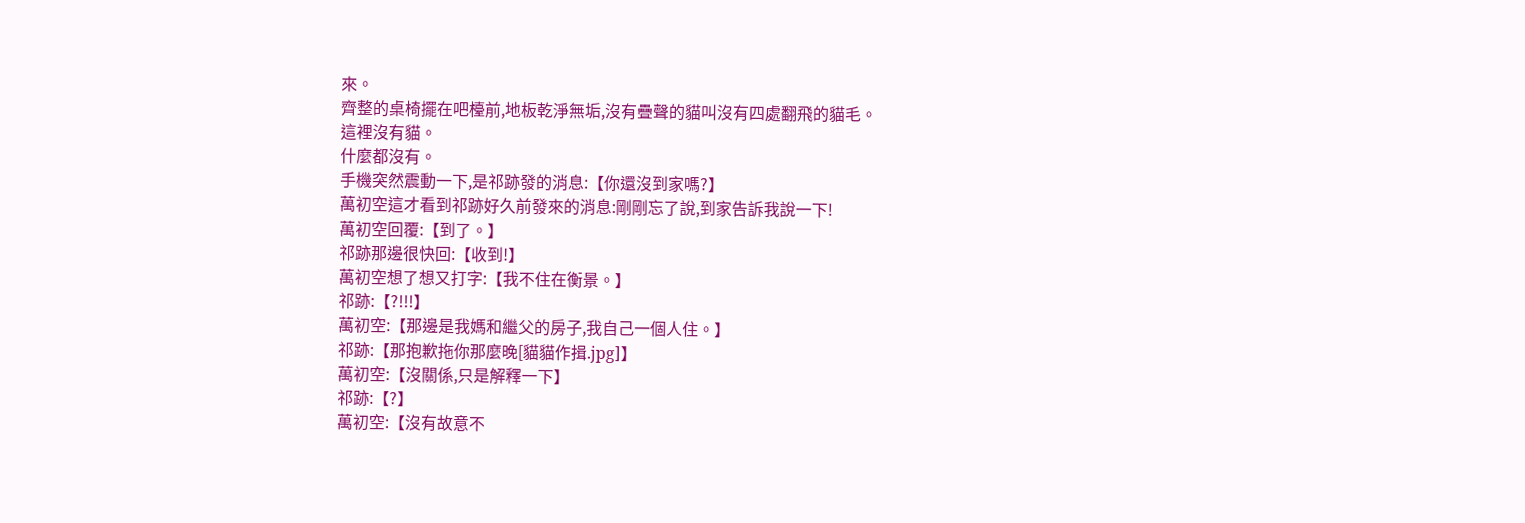來。
齊整的桌椅擺在吧檯前,地板乾淨無垢,沒有疊聲的貓叫沒有四處翻飛的貓毛。
這裡沒有貓。
什麼都沒有。
手機突然震動一下,是祁跡發的消息:【你還沒到家嗎?】
萬初空這才看到祁跡好久前發來的消息:剛剛忘了說,到家告訴我說一下!
萬初空回覆:【到了。】
祁跡那邊很快回:【收到!】
萬初空想了想又打字:【我不住在衡景。】
祁跡:【?!!!】
萬初空:【那邊是我媽和繼父的房子,我自己一個人住。】
祁跡:【那抱歉拖你那麼晚[貓貓作揖.jpg]】
萬初空:【沒關係,只是解釋一下】
祁跡:【?】
萬初空:【沒有故意不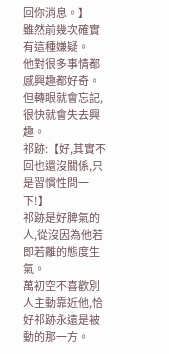回你消息。】
雖然前幾次確實有這種嫌疑。
他對很多事情都感興趣都好奇。
但轉眼就會忘記,很快就會失去興趣。
祁跡:【好,其實不回也還沒關係,只是習慣性問一下!】
祁跡是好脾氣的人,從沒因為他若即若離的態度生氣。
萬初空不喜歡別人主動靠近他,恰好祁跡永遠是被動的那一方。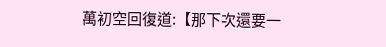萬初空回復道:【那下次還要一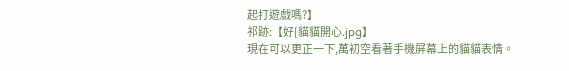起打遊戲嗎?】
祁跡:【好[貓貓開心.jpg】
現在可以更正一下,萬初空看著手機屏幕上的貓貓表情。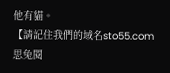他有貓。
【請記住我們的域名sto55.com 思兔閱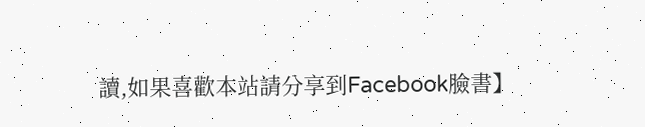讀,如果喜歡本站請分享到Facebook臉書】